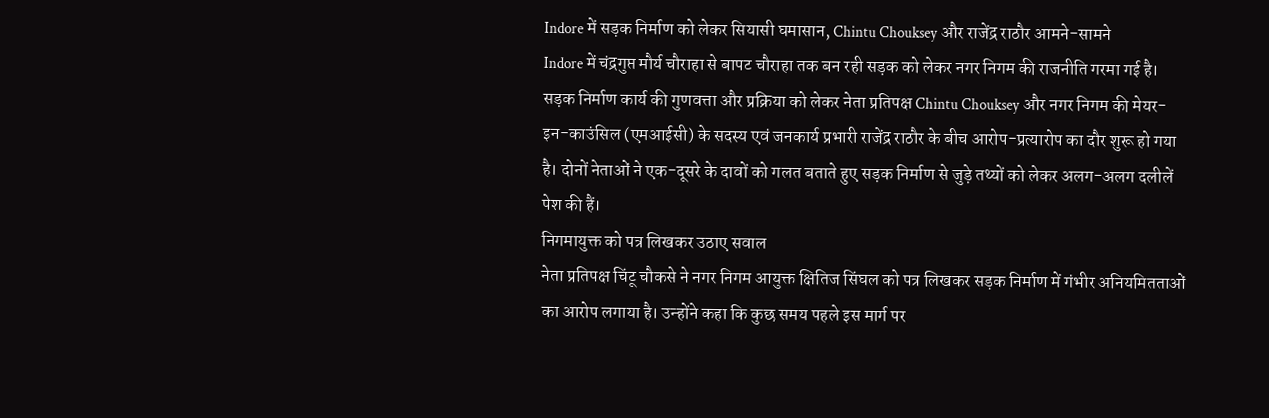Indore में सड़क निर्माण को लेकर सियासी घमासान, Chintu Chouksey और राजेंद्र राठौर आमने-सामने
Indore में चंद्रगुप्त मौर्य चौराहा से बापट चौराहा तक बन रही सड़क को लेकर नगर निगम की राजनीति गरमा गई है। सड़क निर्माण कार्य की गुणवत्ता और प्रक्रिया को लेकर नेता प्रतिपक्ष Chintu Chouksey और नगर निगम की मेयर-इन-काउंसिल (एमआईसी) के सदस्य एवं जनकार्य प्रभारी राजेंद्र राठौर के बीच आरोप-प्रत्यारोप का दौर शुरू हो गया है। दोनों नेताओं ने एक-दूसरे के दावों को गलत बताते हुए सड़क निर्माण से जुड़े तथ्यों को लेकर अलग-अलग दलीलें पेश की हैं।
निगमायुक्त को पत्र लिखकर उठाए सवाल
नेता प्रतिपक्ष चिंटू चौकसे ने नगर निगम आयुक्त क्षितिज सिंघल को पत्र लिखकर सड़क निर्माण में गंभीर अनियमितताओं का आरोप लगाया है। उन्होंने कहा कि कुछ समय पहले इस मार्ग पर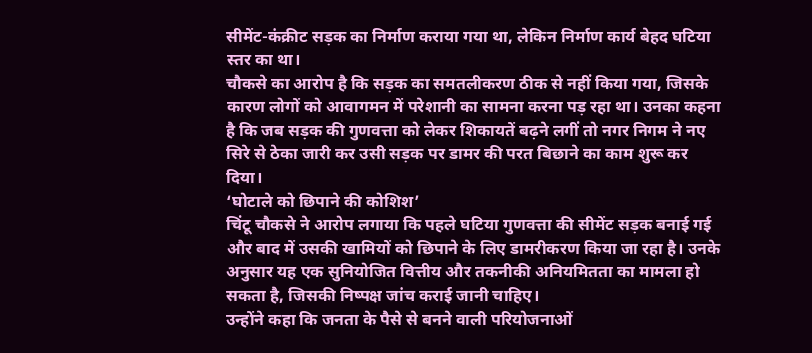सीमेंट-कंक्रीट सड़क का निर्माण कराया गया था, लेकिन निर्माण कार्य बेहद घटिया स्तर का था।
चौकसे का आरोप है कि सड़क का समतलीकरण ठीक से नहीं किया गया, जिसके कारण लोगों को आवागमन में परेशानी का सामना करना पड़ रहा था। उनका कहना है कि जब सड़क की गुणवत्ता को लेकर शिकायतें बढ़ने लगीं तो नगर निगम ने नए सिरे से ठेका जारी कर उसी सड़क पर डामर की परत बिछाने का काम शुरू कर दिया।
‘घोटाले को छिपाने की कोशिश’
चिंटू चौकसे ने आरोप लगाया कि पहले घटिया गुणवत्ता की सीमेंट सड़क बनाई गई और बाद में उसकी खामियों को छिपाने के लिए डामरीकरण किया जा रहा है। उनके अनुसार यह एक सुनियोजित वित्तीय और तकनीकी अनियमितता का मामला हो सकता है, जिसकी निष्पक्ष जांच कराई जानी चाहिए।
उन्होंने कहा कि जनता के पैसे से बनने वाली परियोजनाओं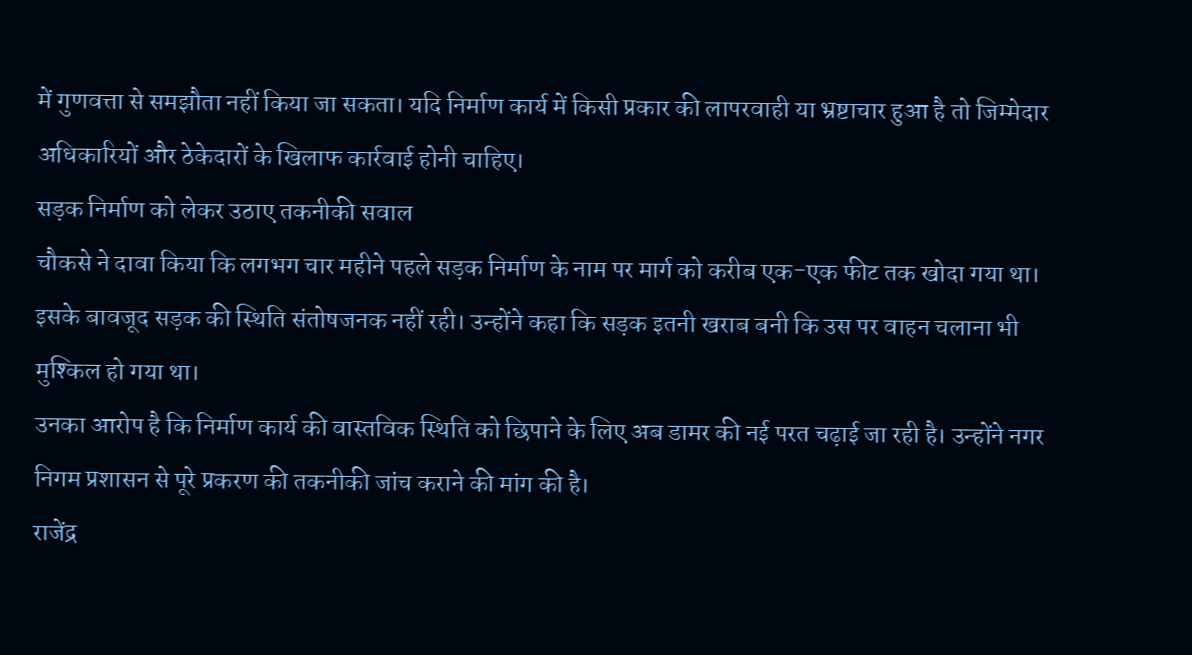में गुणवत्ता से समझौता नहीं किया जा सकता। यदि निर्माण कार्य में किसी प्रकार की लापरवाही या भ्रष्टाचार हुआ है तो जिम्मेदार अधिकारियों और ठेकेदारों के खिलाफ कार्रवाई होनी चाहिए।
सड़क निर्माण को लेकर उठाए तकनीकी सवाल
चौकसे ने दावा किया कि लगभग चार महीने पहले सड़क निर्माण के नाम पर मार्ग को करीब एक-एक फीट तक खोदा गया था। इसके बावजूद सड़क की स्थिति संतोषजनक नहीं रही। उन्होंने कहा कि सड़क इतनी खराब बनी कि उस पर वाहन चलाना भी मुश्किल हो गया था।
उनका आरोप है कि निर्माण कार्य की वास्तविक स्थिति को छिपाने के लिए अब डामर की नई परत चढ़ाई जा रही है। उन्होंने नगर निगम प्रशासन से पूरे प्रकरण की तकनीकी जांच कराने की मांग की है।
राजेंद्र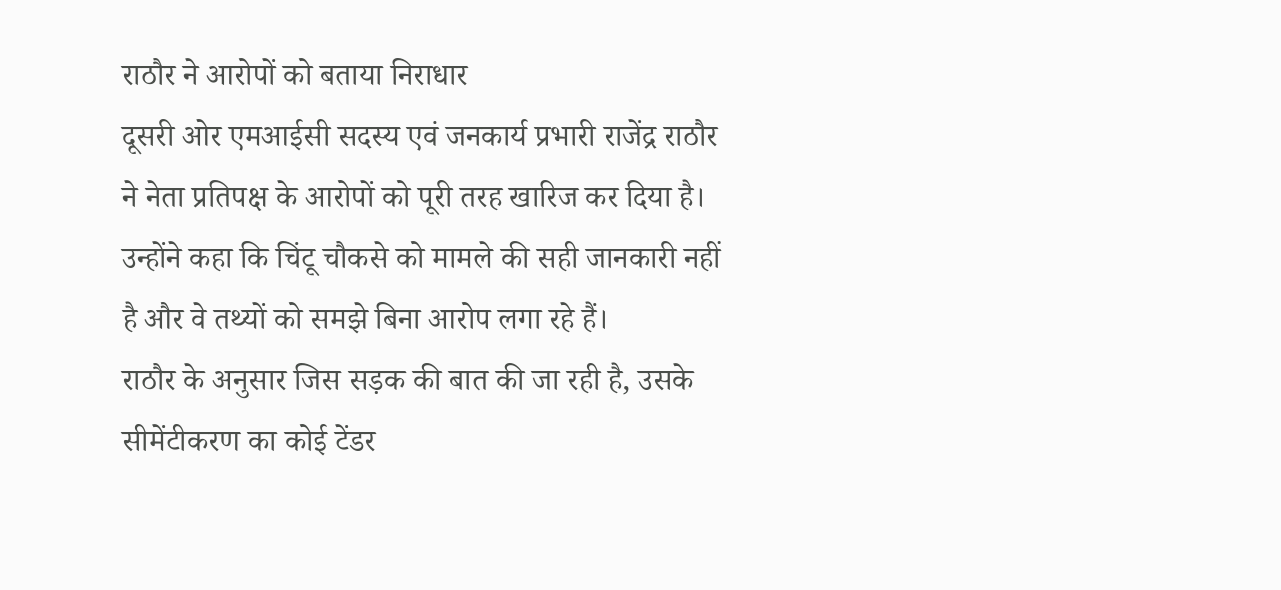राठौर ने आरोपों को बताया निराधार
दूसरी ओर एमआईसी सदस्य एवं जनकार्य प्रभारी राजेंद्र राठौर ने नेता प्रतिपक्ष के आरोपों को पूरी तरह खारिज कर दिया है। उन्होंने कहा कि चिंटू चौकसे को मामले की सही जानकारी नहीं है और वे तथ्यों को समझे बिना आरोप लगा रहे हैं।
राठौर के अनुसार जिस सड़क की बात की जा रही है, उसके सीमेंटीकरण का कोई टेंडर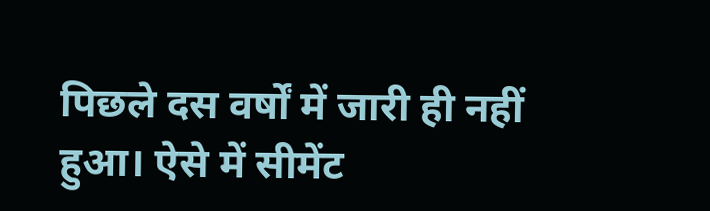पिछले दस वर्षों में जारी ही नहीं हुआ। ऐसे में सीमेंट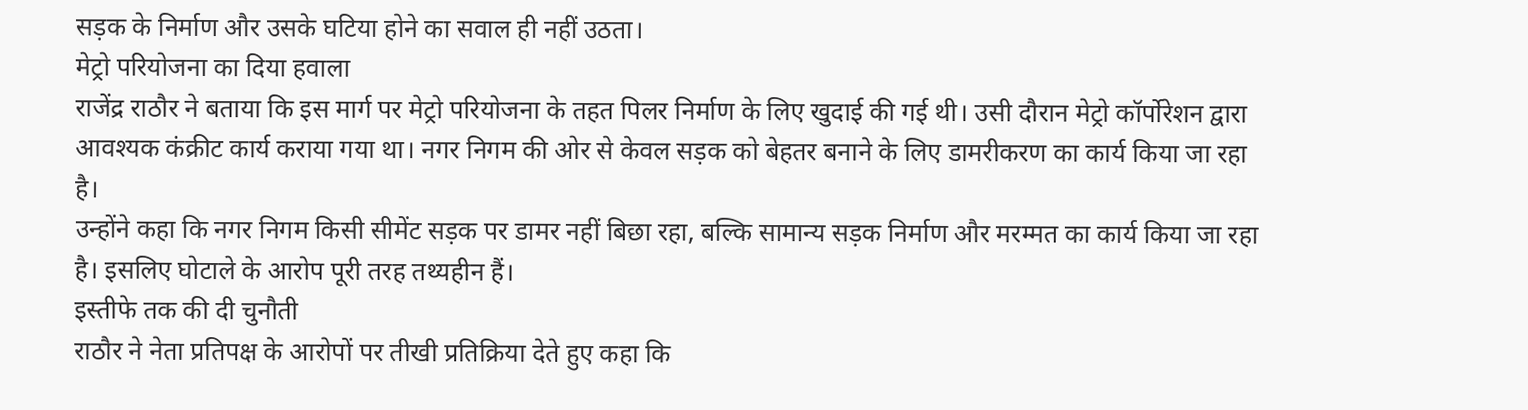सड़क के निर्माण और उसके घटिया होने का सवाल ही नहीं उठता।
मेट्रो परियोजना का दिया हवाला
राजेंद्र राठौर ने बताया कि इस मार्ग पर मेट्रो परियोजना के तहत पिलर निर्माण के लिए खुदाई की गई थी। उसी दौरान मेट्रो कॉर्पोरेशन द्वारा आवश्यक कंक्रीट कार्य कराया गया था। नगर निगम की ओर से केवल सड़क को बेहतर बनाने के लिए डामरीकरण का कार्य किया जा रहा है।
उन्होंने कहा कि नगर निगम किसी सीमेंट सड़क पर डामर नहीं बिछा रहा, बल्कि सामान्य सड़क निर्माण और मरम्मत का कार्य किया जा रहा है। इसलिए घोटाले के आरोप पूरी तरह तथ्यहीन हैं।
इस्तीफे तक की दी चुनौती
राठौर ने नेता प्रतिपक्ष के आरोपों पर तीखी प्रतिक्रिया देते हुए कहा कि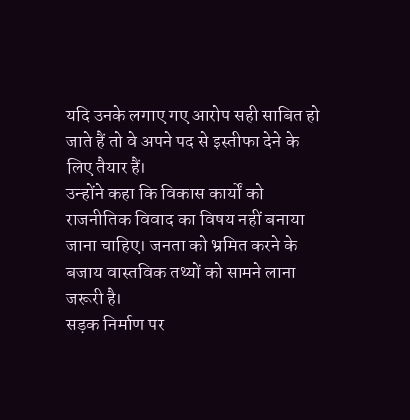यदि उनके लगाए गए आरोप सही साबित हो जाते हैं तो वे अपने पद से इस्तीफा देने के लिए तैयार हैं।
उन्होंने कहा कि विकास कार्यों को राजनीतिक विवाद का विषय नहीं बनाया जाना चाहिए। जनता को भ्रमित करने के बजाय वास्तविक तथ्यों को सामने लाना जरूरी है।
सड़क निर्माण पर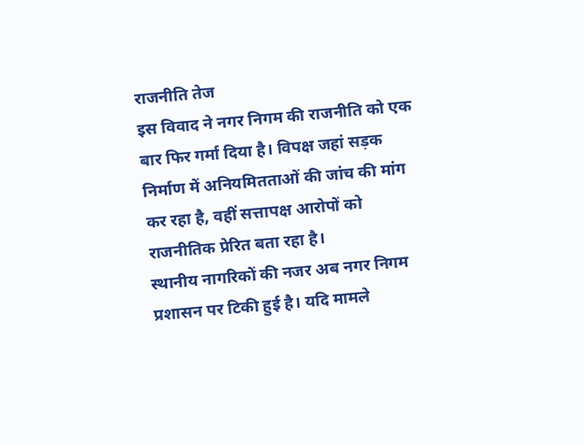राजनीति तेज
इस विवाद ने नगर निगम की राजनीति को एक बार फिर गर्मा दिया है। विपक्ष जहां सड़क निर्माण में अनियमितताओं की जांच की मांग कर रहा है, वहीं सत्तापक्ष आरोपों को राजनीतिक प्रेरित बता रहा है।
स्थानीय नागरिकों की नजर अब नगर निगम प्रशासन पर टिकी हुई है। यदि मामले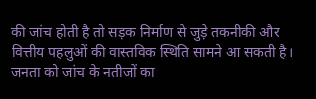की जांच होती है तो सड़क निर्माण से जुड़े तकनीकी और वित्तीय पहलुओं की वास्तविक स्थिति सामने आ सकती है।
जनता को जांच के नतीजों का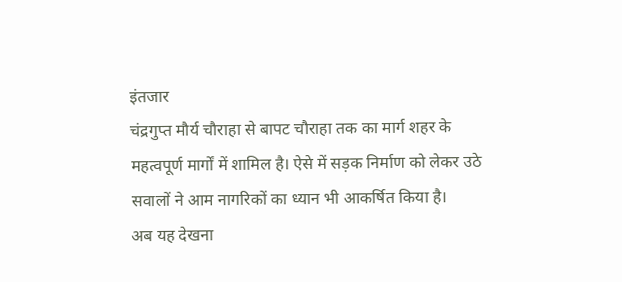इंतजार
चंद्रगुप्त मौर्य चौराहा से बापट चौराहा तक का मार्ग शहर के महत्वपूर्ण मार्गों में शामिल है। ऐसे में सड़क निर्माण को लेकर उठे सवालों ने आम नागरिकों का ध्यान भी आकर्षित किया है।
अब यह देखना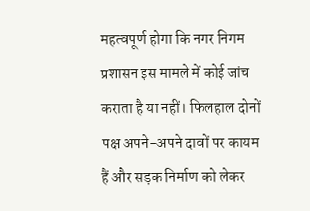महत्वपूर्ण होगा कि नगर निगम प्रशासन इस मामले में कोई जांच कराता है या नहीं। फिलहाल दोनों पक्ष अपने-अपने दावों पर कायम हैं और सड़क निर्माण को लेकर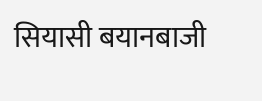सियासी बयानबाजी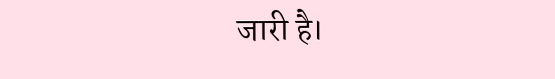जारी है।